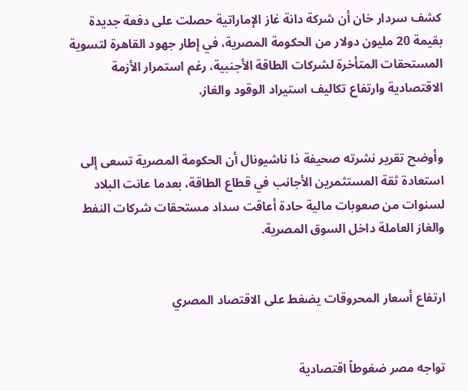كشف سردار خان أن شركة دانة غاز الإماراتية حصلت على دفعة جديدة بقيمة 20 مليون دولار من الحكومة المصرية، في إطار جهود القاهرة لتسوية المستحقات المتأخرة لشركات الطاقة الأجنبية، رغم استمرار الأزمة الاقتصادية وارتفاع تكاليف استيراد الوقود والغاز.


وأوضح تقرير نشرته صحيفة ذا ناشيونال أن الحكومة المصرية تسعى إلى استعادة ثقة المستثمرين الأجانب في قطاع الطاقة، بعدما عانت البلاد لسنوات من صعوبات مالية حادة أعاقت سداد مستحقات شركات النفط والغاز العاملة داخل السوق المصرية.


ارتفاع أسعار المحروقات يضغط على الاقتصاد المصري


تواجه مصر ضغوطاً اقتصادية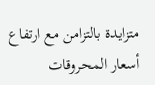متزايدة بالتزامن مع ارتفاع أسعار المحروقات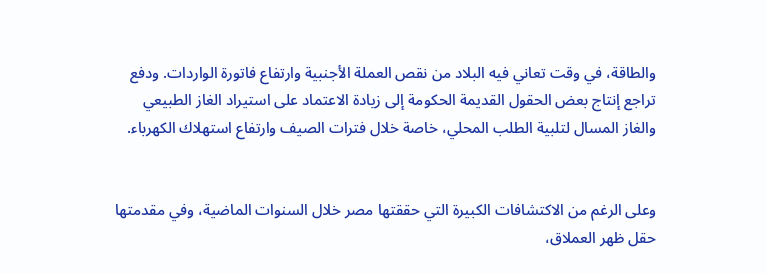والطاقة، في وقت تعاني فيه البلاد من نقص العملة الأجنبية وارتفاع فاتورة الواردات. ودفع تراجع إنتاج بعض الحقول القديمة الحكومة إلى زيادة الاعتماد على استيراد الغاز الطبيعي والغاز المسال لتلبية الطلب المحلي، خاصة خلال فترات الصيف وارتفاع استهلاك الكهرباء.


وعلى الرغم من الاكتشافات الكبيرة التي حققتها مصر خلال السنوات الماضية، وفي مقدمتها حقل ظهر العملاق،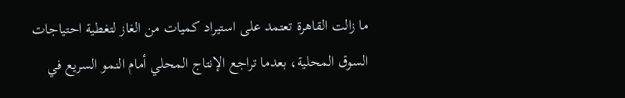ما زالت القاهرة تعتمد على استيراد كميات من الغاز لتغطية احتياجات السوق المحلية، بعدما تراجع الإنتاج المحلي أمام النمو السريع في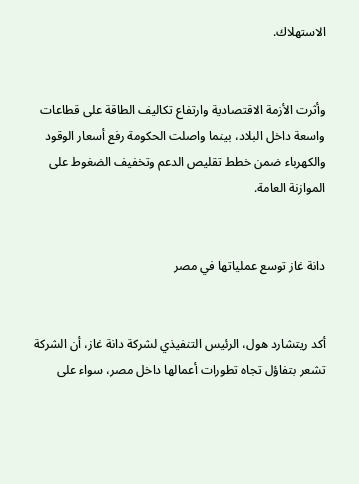الاستهلاك.


وأثرت الأزمة الاقتصادية وارتفاع تكاليف الطاقة على قطاعات واسعة داخل البلاد، بينما واصلت الحكومة رفع أسعار الوقود والكهرباء ضمن خطط تقليص الدعم وتخفيف الضغوط على الموازنة العامة.


دانة غاز توسع عملياتها في مصر


أكد ريتشارد هول، الرئيس التنفيذي لشركة دانة غاز، أن الشركة تشعر بتفاؤل تجاه تطورات أعمالها داخل مصر، سواء على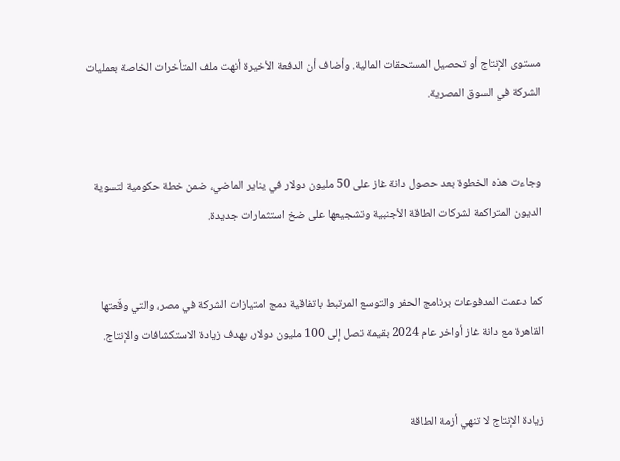مستوى الإنتاج أو تحصيل المستحقات المالية. وأضاف أن الدفعة الأخيرة أنهت ملف المتأخرات الخاصة بعمليات الشركة في السوق المصرية.


وجاءت هذه الخطوة بعد حصول دانة غاز على 50 مليون دولار في يناير الماضي، ضمن خطة حكومية لتسوية الديون المتراكمة لشركات الطاقة الأجنبية وتشجيعها على ضخ استثمارات جديدة.


كما دعمت المدفوعات برنامج الحفر والتوسع المرتبط باتفاقية دمج امتيازات الشركة في مصر، والتي وقّعتها القاهرة مع دانة غاز أواخر عام 2024 بقيمة تصل إلى 100 مليون دولار، بهدف زيادة الاستكشافات والإنتاج.


زيادة الإنتاج لا تنهي أزمة الطاقة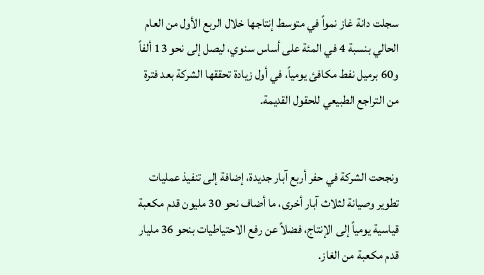سجلت دانة غاز نمواً في متوسط إنتاجها خلال الربع الأول من العام الحالي بنسبة 4 في المئة على أساس سنوي، ليصل إلى نحو 13 ألفاً و60 برميل نفط مكافئ يومياً، في أول زيادة تحققها الشركة بعد فترة من التراجع الطبيعي للحقول القديمة.


ونجحت الشركة في حفر أربع آبار جديدة، إضافة إلى تنفيذ عمليات تطوير وصيانة لثلاث آبار أخرى، ما أضاف نحو 30 مليون قدم مكعبة قياسية يومياً إلى الإنتاج، فضلاً عن رفع الاحتياطيات بنحو 36 مليار قدم مكعبة من الغاز.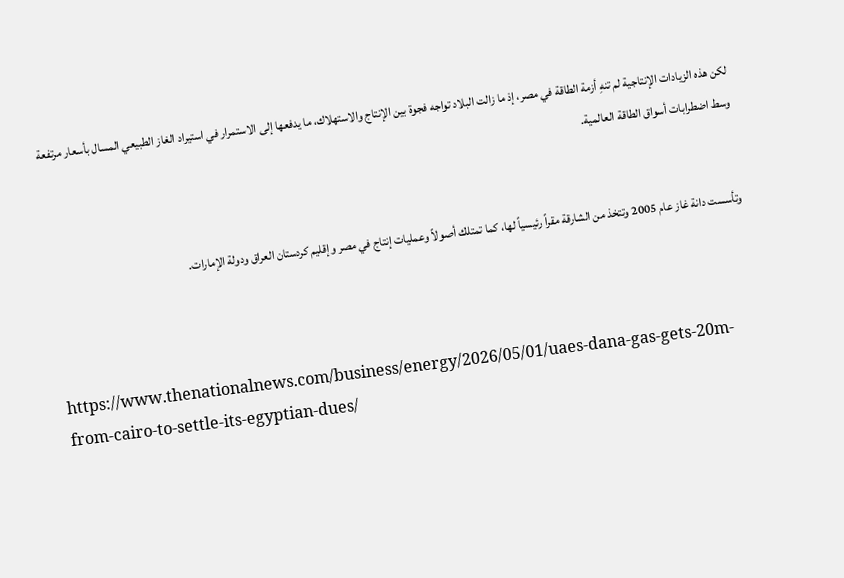لكن هذه الزيادات الإنتاجية لم تنهِ أزمة الطاقة في مصر، إذ ما زالت البلاد تواجه فجوة بين الإنتاج والاستهلاك، ما يدفعها إلى الاستمرار في استيراد الغاز الطبيعي المسال بأسعار مرتفعة وسط اضطرابات أسواق الطاقة العالمية.


وتأسست دانة غاز عام 2005 وتتخذ من الشارقة مقراً رئيسياً لها، كما تمتلك أصولاً وعمليات إنتاج في مصر وإقليم كردستان العراق ودولة الإمارات.



https://www.thenationalnews.com/business/energy/2026/05/01/uaes-dana-gas-gets-20m-from-cairo-to-settle-its-egyptian-dues/